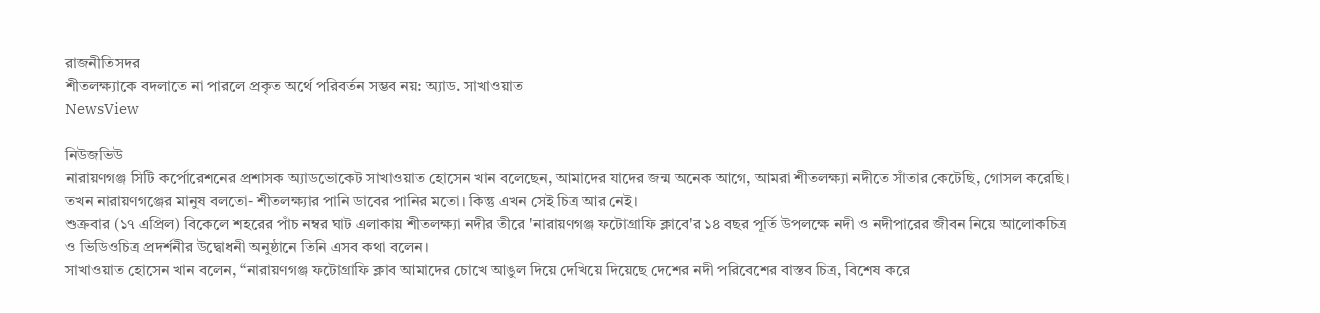রাজনীতিসদর
শীতলক্ষ্যাকে বদলাতে না পারলে প্রকৃত অর্থে পরিবর্তন সম্ভব নয়: অ্যাড. সাখাওয়াত
NewsView

নিউজভিউ
নারায়ণগঞ্জ সিটি কর্পোরেশনের প্রশাসক অ্যাডভোকেট সাখাওয়াত হোসেন খান বলেছেন, আমাদের যাদের জন্ম অনেক আগে, আমরা শীতলক্ষ্যা নদীতে সাঁতার কেটেছি, গোসল করেছি। তখন নারায়ণগঞ্জের মানুষ বলতো- শীতলক্ষ্যার পানি ডাবের পানির মতো। কিন্তু এখন সেই চিত্র আর নেই।
শুক্রবার (১৭ এপ্রিল) বিকেলে শহরের পাঁচ নম্বর ঘাট এলাকায় শীতলক্ষ্যা নদীর তীরে 'নারায়ণগঞ্জ ফটোগ্রাফি ক্লাবে'র ১৪ বছর পূর্তি উপলক্ষে নদী ও নদীপারের জীবন নিয়ে আলোকচিত্র ও ভিডিওচিত্র প্রদর্শনীর উদ্বোধনী অনুষ্ঠানে তিনি এসব কথা বলেন।
সাখাওয়াত হোসেন খান বলেন, “নারায়ণগঞ্জ ফটোগ্রাফি ক্লাব আমাদের চোখে আঙুল দিয়ে দেখিয়ে দিয়েছে দেশের নদী পরিবেশের বাস্তব চিত্র, বিশেষ করে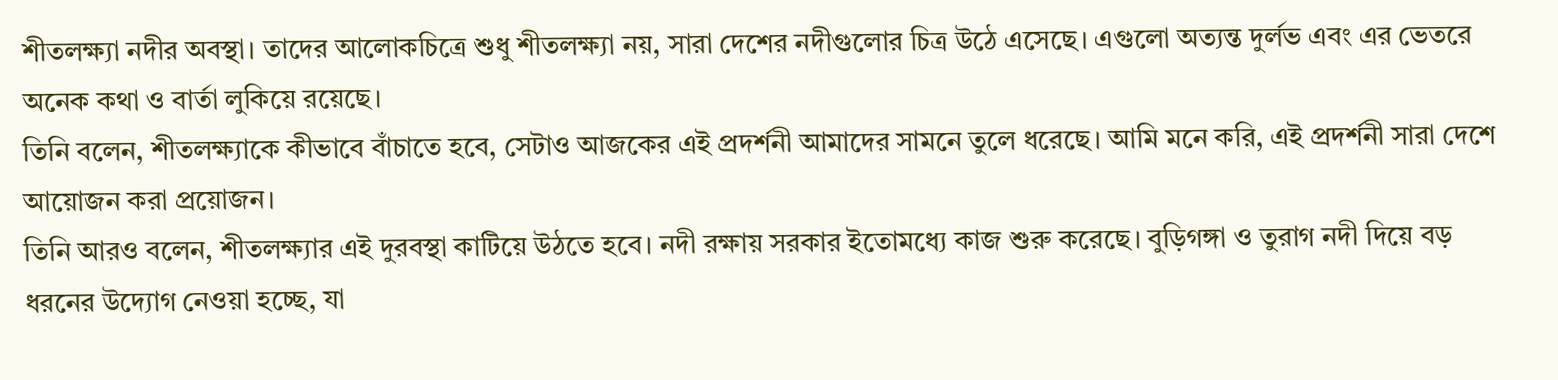শীতলক্ষ্যা নদীর অবস্থা। তাদের আলোকচিত্রে শুধু শীতলক্ষ্যা নয়, সারা দেশের নদীগুলোর চিত্র উঠে এসেছে। এগুলো অত্যন্ত দুর্লভ এবং এর ভেতরে অনেক কথা ও বার্তা লুকিয়ে রয়েছে।
তিনি বলেন, শীতলক্ষ্যাকে কীভাবে বাঁচাতে হবে, সেটাও আজকের এই প্রদর্শনী আমাদের সামনে তুলে ধরেছে। আমি মনে করি, এই প্রদর্শনী সারা দেশে আয়োজন করা প্রয়োজন।
তিনি আরও বলেন, শীতলক্ষ্যার এই দুরবস্থা কাটিয়ে উঠতে হবে। নদী রক্ষায় সরকার ইতোমধ্যে কাজ শুরু করেছে। বুড়িগঙ্গা ও তুরাগ নদী দিয়ে বড় ধরনের উদ্যোগ নেওয়া হচ্ছে, যা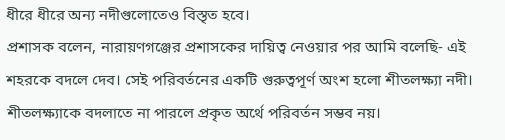ধীরে ধীরে অন্য নদীগুলোতেও বিস্তৃত হবে।
প্রশাসক বলেন, নারায়ণগঞ্জের প্রশাসকের দায়িত্ব নেওয়ার পর আমি বলেছি- এই শহরকে বদলে দেব। সেই পরিবর্তনের একটি গুরুত্বপূর্ণ অংশ হলো শীতলক্ষ্যা নদী। শীতলক্ষ্যাকে বদলাতে না পারলে প্রকৃত অর্থে পরিবর্তন সম্ভব নয়।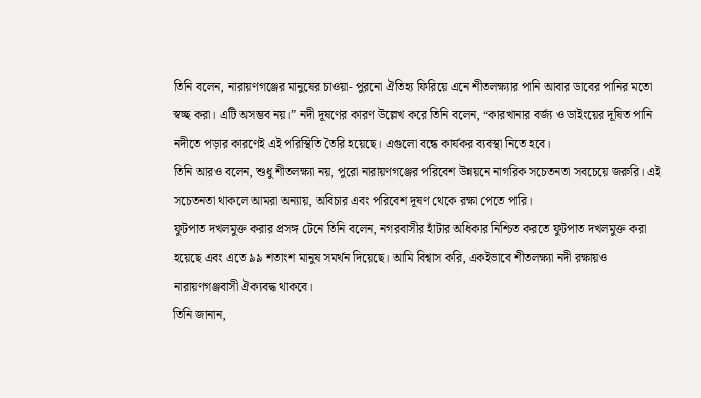তিনি বলেন, নারায়ণগঞ্জের মানুষের চাওয়া- পুরনো ঐতিহ্য ফিরিয়ে এনে শীতলক্ষ্যার পানি আবার ডাবের পানির মতো স্বচ্ছ করা। এটি অসম্ভব নয়।” নদী দূষণের কারণ উল্লেখ করে তিনি বলেন, “কারখানার বর্জ্য ও ডাইংয়ের দূষিত পানি নদীতে পড়ার কারণেই এই পরিস্থিতি তৈরি হয়েছে। এগুলো বন্ধে কার্যকর ব্যবস্থা নিতে হবে।
তিনি আরও বলেন, শুধু শীতলক্ষ্যা নয়, পুরো নারায়ণগঞ্জের পরিবেশ উন্নয়নে নাগরিক সচেতনতা সবচেয়ে জরুরি। এই সচেতনতা থাকলে আমরা অন্যায়, অবিচার এবং পরিবেশ দূষণ থেকে রক্ষা পেতে পারি।
ফুটপাত দখলমুক্ত করার প্রসঙ্গ টেনে তিনি বলেন, নগরবাসীর হাঁটার অধিকার নিশ্চিত করতে ফুটপাত দখলমুক্ত করা হয়েছে এবং এতে ৯৯ শতাংশ মানুষ সমর্থন দিয়েছে। আমি বিশ্বাস করি, একইভাবে শীতলক্ষ্যা নদী রক্ষায়ও নারায়ণগঞ্জবাসী ঐক্যবদ্ধ থাকবে।
তিনি জানান,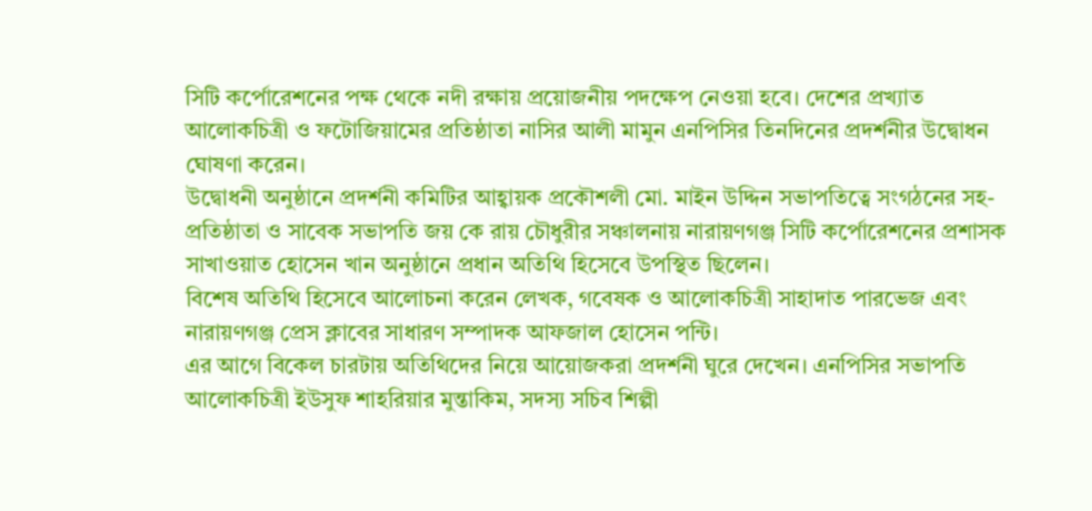সিটি কর্পোরেশনের পক্ষ থেকে নদী রক্ষায় প্রয়োজনীয় পদক্ষেপ নেওয়া হবে। দেশের প্রখ্যাত আলোকচিত্রী ও ফটোজিয়ামের প্রতিষ্ঠাতা নাসির আলী মামুন এনপিসির তিনদিনের প্রদর্শনীর উদ্বোধন ঘোষণা করেন।
উদ্বোধনী অনুষ্ঠানে প্রদর্শনী কমিটির আহ্বায়ক প্রকৌশলী মো. মাইন উদ্দিন সভাপতিত্বে সংগঠনের সহ-প্রতিষ্ঠাতা ও সাবেক সভাপতি জয় কে রায় চৌধুরীর সঞ্চালনায় নারায়ণগঞ্জ সিটি কর্পোরেশনের প্রশাসক সাখাওয়াত হোসেন খান অনুষ্ঠানে প্রধান অতিথি হিসেবে উপস্থিত ছিলেন।
বিশেষ অতিথি হিসেবে আলোচনা করেন লেখক, গবেষক ও আলোকচিত্রী সাহাদাত পারভেজ এবং নারায়ণগঞ্জ প্রেস ক্লাবের সাধারণ সম্পাদক আফজাল হোসেন পন্টি।
এর আগে বিকেল চারটায় অতিথিদের নিয়ে আয়োজকরা প্রদর্শনী ঘুরে দেখেন। এনপিসির সভাপতি আলোকচিত্রী ইউসুফ শাহরিয়ার মুন্তাকিম, সদস্য সচিব শিল্পী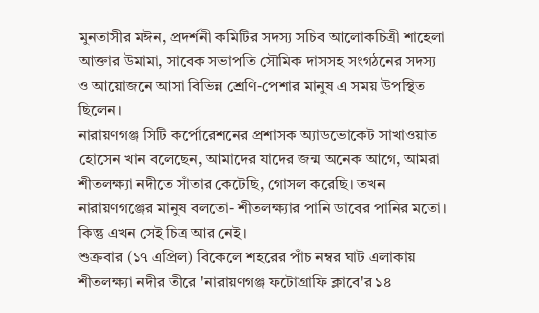মুনতাসীর মঈন, প্রদর্শনী কমিটির সদস্য সচিব আলোকচিত্রী শাহেলা আক্তার উমামা, সাবেক সভাপতি সৌমিক দাসসহ সংগঠনের সদস্য ও আয়োজনে আসা বিভিন্ন শ্রেণি-পেশার মানুষ এ সময় উপস্থিত ছিলেন।
নারায়ণগঞ্জ সিটি কর্পোরেশনের প্রশাসক অ্যাডভোকেট সাখাওয়াত হোসেন খান বলেছেন, আমাদের যাদের জন্ম অনেক আগে, আমরা শীতলক্ষ্যা নদীতে সাঁতার কেটেছি, গোসল করেছি। তখন নারায়ণগঞ্জের মানুষ বলতো- শীতলক্ষ্যার পানি ডাবের পানির মতো। কিন্তু এখন সেই চিত্র আর নেই।
শুক্রবার (১৭ এপ্রিল) বিকেলে শহরের পাঁচ নম্বর ঘাট এলাকায় শীতলক্ষ্যা নদীর তীরে 'নারায়ণগঞ্জ ফটোগ্রাফি ক্লাবে'র ১৪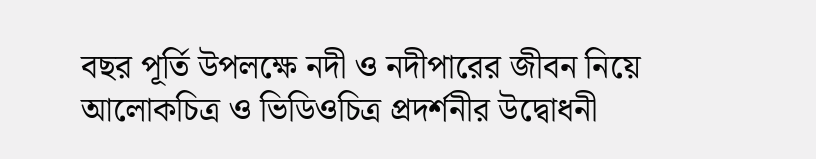বছর পূর্তি উপলক্ষে নদী ও নদীপারের জীবন নিয়ে আলোকচিত্র ও ভিডিওচিত্র প্রদর্শনীর উদ্বোধনী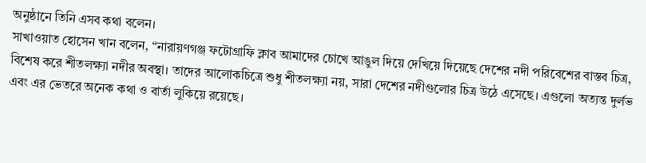অনুষ্ঠানে তিনি এসব কথা বলেন।
সাখাওয়াত হোসেন খান বলেন, “নারায়ণগঞ্জ ফটোগ্রাফি ক্লাব আমাদের চোখে আঙুল দিয়ে দেখিয়ে দিয়েছে দেশের নদী পরিবেশের বাস্তব চিত্র, বিশেষ করে শীতলক্ষ্যা নদীর অবস্থা। তাদের আলোকচিত্রে শুধু শীতলক্ষ্যা নয়, সারা দেশের নদীগুলোর চিত্র উঠে এসেছে। এগুলো অত্যন্ত দুর্লভ এবং এর ভেতরে অনেক কথা ও বার্তা লুকিয়ে রয়েছে।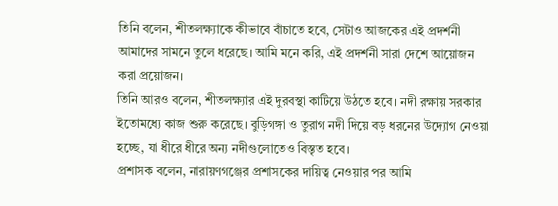তিনি বলেন, শীতলক্ষ্যাকে কীভাবে বাঁচাতে হবে, সেটাও আজকের এই প্রদর্শনী আমাদের সামনে তুলে ধরেছে। আমি মনে করি, এই প্রদর্শনী সারা দেশে আয়োজন করা প্রয়োজন।
তিনি আরও বলেন, শীতলক্ষ্যার এই দুরবস্থা কাটিয়ে উঠতে হবে। নদী রক্ষায় সরকার ইতোমধ্যে কাজ শুরু করেছে। বুড়িগঙ্গা ও তুরাগ নদী দিয়ে বড় ধরনের উদ্যোগ নেওয়া হচ্ছে, যা ধীরে ধীরে অন্য নদীগুলোতেও বিস্তৃত হবে।
প্রশাসক বলেন, নারায়ণগঞ্জের প্রশাসকের দায়িত্ব নেওয়ার পর আমি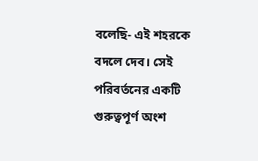বলেছি- এই শহরকে বদলে দেব। সেই পরিবর্তনের একটি গুরুত্বপূর্ণ অংশ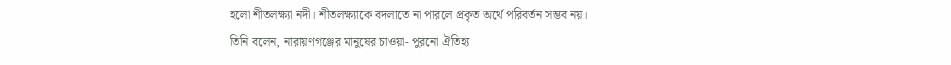হলো শীতলক্ষ্যা নদী। শীতলক্ষ্যাকে বদলাতে না পারলে প্রকৃত অর্থে পরিবর্তন সম্ভব নয়।
তিনি বলেন, নারায়ণগঞ্জের মানুষের চাওয়া- পুরনো ঐতিহ্য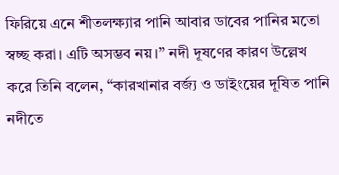ফিরিয়ে এনে শীতলক্ষ্যার পানি আবার ডাবের পানির মতো স্বচ্ছ করা। এটি অসম্ভব নয়।” নদী দূষণের কারণ উল্লেখ করে তিনি বলেন, “কারখানার বর্জ্য ও ডাইংয়ের দূষিত পানি নদীতে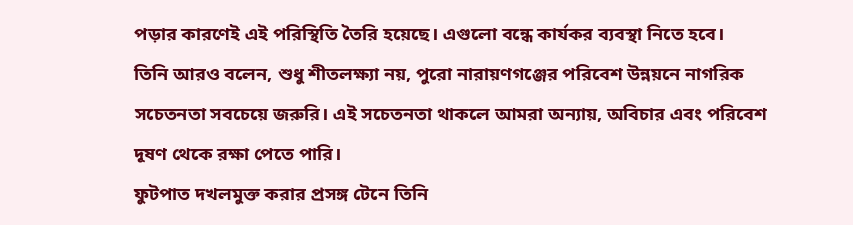পড়ার কারণেই এই পরিস্থিতি তৈরি হয়েছে। এগুলো বন্ধে কার্যকর ব্যবস্থা নিতে হবে।
তিনি আরও বলেন, শুধু শীতলক্ষ্যা নয়, পুরো নারায়ণগঞ্জের পরিবেশ উন্নয়নে নাগরিক সচেতনতা সবচেয়ে জরুরি। এই সচেতনতা থাকলে আমরা অন্যায়, অবিচার এবং পরিবেশ দূষণ থেকে রক্ষা পেতে পারি।
ফুটপাত দখলমুক্ত করার প্রসঙ্গ টেনে তিনি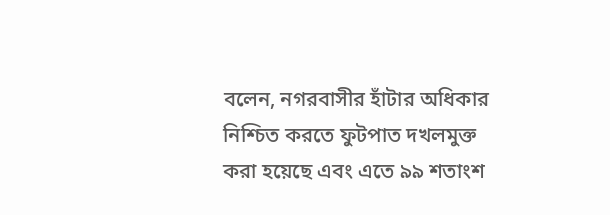বলেন, নগরবাসীর হাঁটার অধিকার নিশ্চিত করতে ফুটপাত দখলমুক্ত করা হয়েছে এবং এতে ৯৯ শতাংশ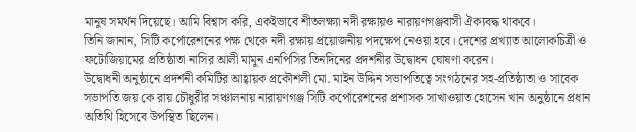মানুষ সমর্থন দিয়েছে। আমি বিশ্বাস করি, একইভাবে শীতলক্ষ্যা নদী রক্ষায়ও নারায়ণগঞ্জবাসী ঐক্যবদ্ধ থাকবে।
তিনি জানান, সিটি কর্পোরেশনের পক্ষ থেকে নদী রক্ষায় প্রয়োজনীয় পদক্ষেপ নেওয়া হবে। দেশের প্রখ্যাত আলোকচিত্রী ও ফটোজিয়ামের প্রতিষ্ঠাতা নাসির আলী মামুন এনপিসির তিনদিনের প্রদর্শনীর উদ্বোধন ঘোষণা করেন।
উদ্বোধনী অনুষ্ঠানে প্রদর্শনী কমিটির আহ্বায়ক প্রকৌশলী মো. মাইন উদ্দিন সভাপতিত্বে সংগঠনের সহ-প্রতিষ্ঠাতা ও সাবেক সভাপতি জয় কে রায় চৌধুরীর সঞ্চালনায় নারায়ণগঞ্জ সিটি কর্পোরেশনের প্রশাসক সাখাওয়াত হোসেন খান অনুষ্ঠানে প্রধান অতিথি হিসেবে উপস্থিত ছিলেন।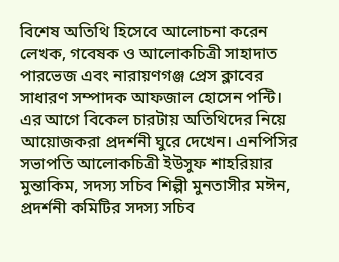বিশেষ অতিথি হিসেবে আলোচনা করেন লেখক, গবেষক ও আলোকচিত্রী সাহাদাত পারভেজ এবং নারায়ণগঞ্জ প্রেস ক্লাবের সাধারণ সম্পাদক আফজাল হোসেন পন্টি।
এর আগে বিকেল চারটায় অতিথিদের নিয়ে আয়োজকরা প্রদর্শনী ঘুরে দেখেন। এনপিসির সভাপতি আলোকচিত্রী ইউসুফ শাহরিয়ার মুন্তাকিম, সদস্য সচিব শিল্পী মুনতাসীর মঈন, প্রদর্শনী কমিটির সদস্য সচিব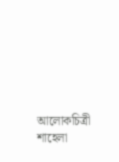আলোকচিত্রী শাহেলা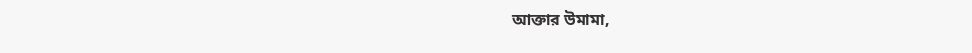আক্তার উমামা,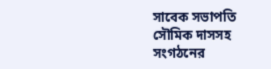সাবেক সভাপতি সৌমিক দাসসহ সংগঠনের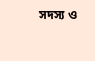সদস্য ও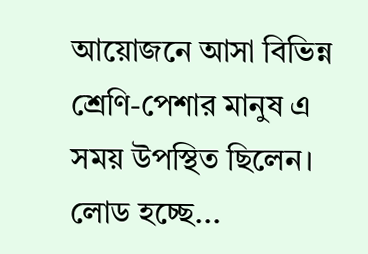আয়োজনে আসা বিভিন্ন শ্রেণি-পেশার মানুষ এ সময় উপস্থিত ছিলেন।
লোড হচ্ছে...